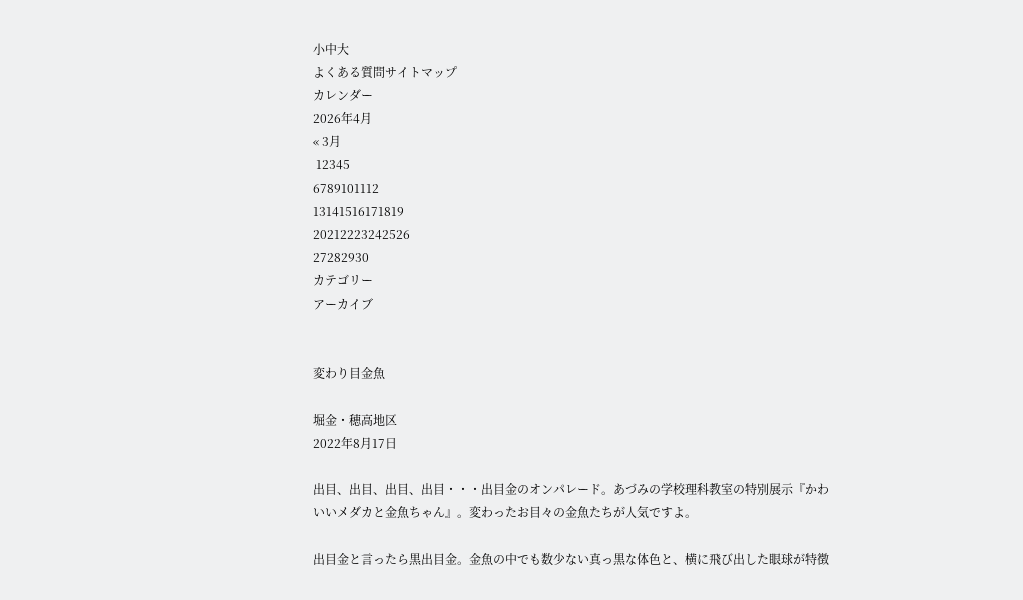小中大
よくある質問サイトマップ
カレンダー
2026年4月
« 3月
 12345
6789101112
13141516171819
20212223242526
27282930
カテゴリー
アーカイブ


変わり目金魚

堀金・穂高地区
2022年8月17日

出目、出目、出目、出目・・・出目金のオンパレード。あづみの学校理科教室の特別展示『かわいいメダカと金魚ちゃん』。変わったお目々の金魚たちが人気ですよ。

出目金と言ったら黒出目金。金魚の中でも数少ない真っ黒な体色と、横に飛び出した眼球が特徴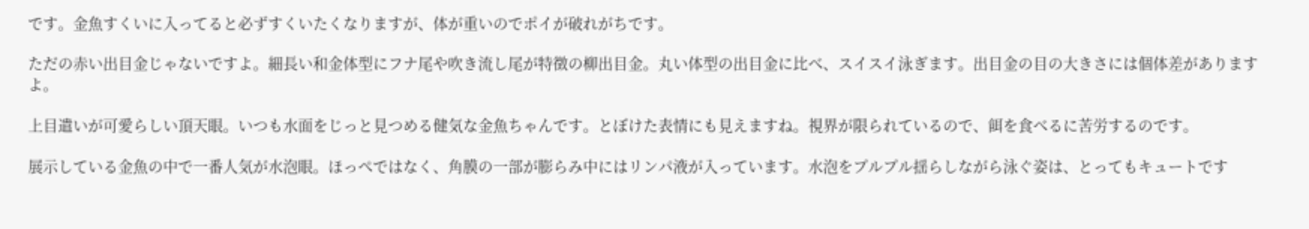です。金魚すくいに入ってると必ずすくいたくなりますが、体が重いのでポイが破れがちです。

ただの赤い出目金じゃないですよ。細長い和金体型にフナ尾や吹き流し尾が特徴の柳出目金。丸い体型の出目金に比べ、スイスイ泳ぎます。出目金の目の大きさには個体差がありますよ。

上目遣いが可愛らしい頂天眼。いつも水面をじっと見つめる健気な金魚ちゃんです。とぼけた表情にも見えますね。視界が限られているので、餌を食べるに苦労するのです。

展示している金魚の中で一番人気が水泡眼。ほっぺではなく、角膜の一部が膨らみ中にはリンパ液が入っています。水泡をプルプル揺らしながら泳ぐ姿は、とってもキュートです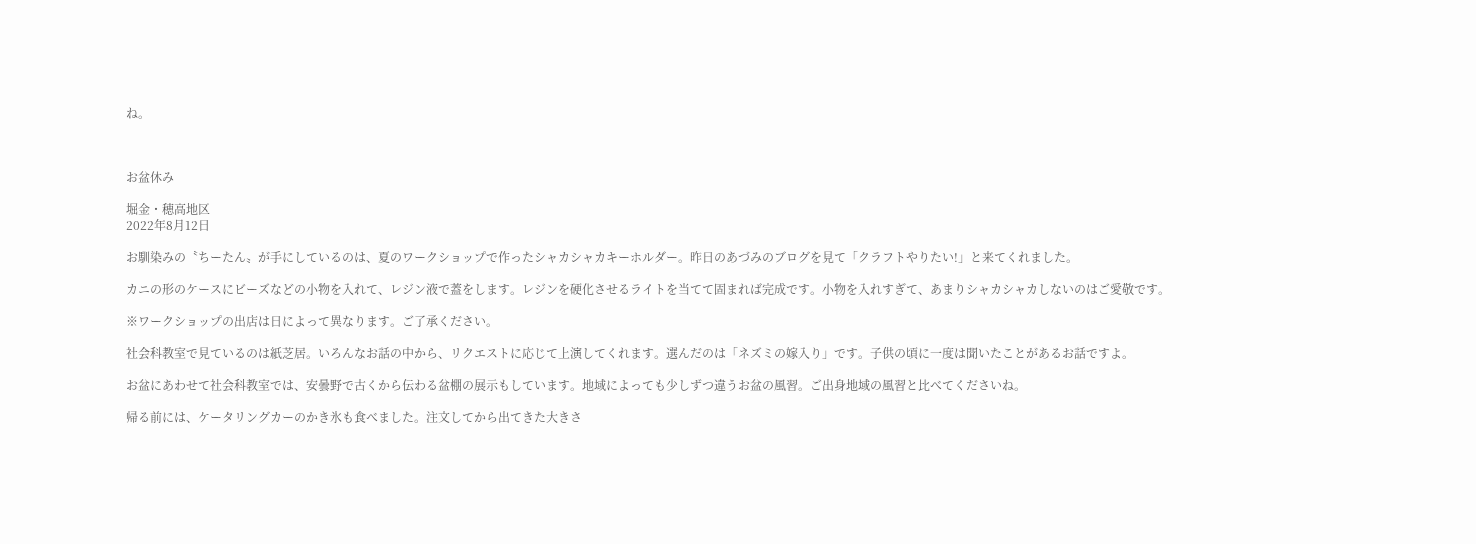ね。



お盆休み

堀金・穂高地区
2022年8月12日

お馴染みの〝ちーたん〟が手にしているのは、夏のワークショップで作ったシャカシャカキーホルダー。昨日のあづみのブログを見て「クラフトやりたい!」と来てくれました。

カニの形のケースにビーズなどの小物を入れて、レジン液で蓋をします。レジンを硬化させるライトを当てて固まれば完成です。小物を入れすぎて、あまりシャカシャカしないのはご愛敬です。

※ワークショップの出店は日によって異なります。ご了承ください。

社会科教室で見ているのは紙芝居。いろんなお話の中から、リクエストに応じて上演してくれます。選んだのは「ネズミの嫁入り」です。子供の頃に一度は聞いたことがあるお話ですよ。

お盆にあわせて社会科教室では、安曇野で古くから伝わる盆棚の展示もしています。地域によっても少しずつ違うお盆の風習。ご出身地域の風習と比べてくださいね。

帰る前には、ケータリングカーのかき氷も食べました。注文してから出てきた大きさ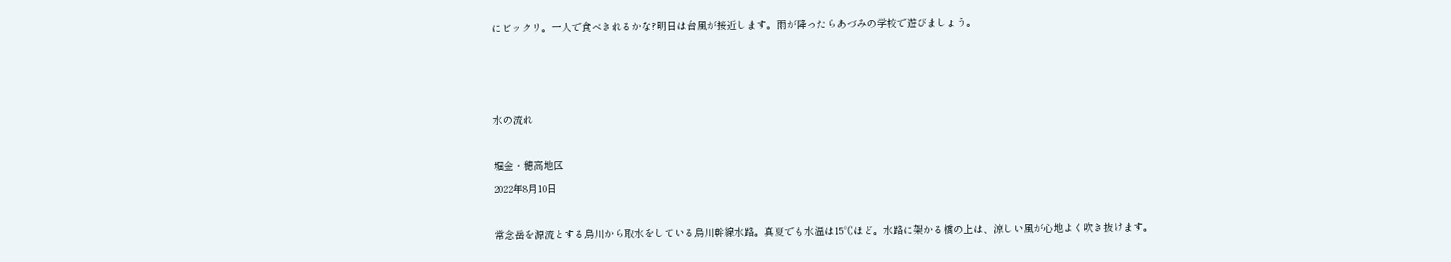にビックリ。一人で食べきれるかな?明日は台風が接近します。雨が降ったらあづみの学校で遊びましょう。



水の流れ

堀金・穂高地区
2022年8月10日

常念岳を源流とする烏川から取水をしている烏川幹線水路。真夏でも水温は15℃ほど。水路に架かる橋の上は、涼しい風が心地よく吹き抜けます。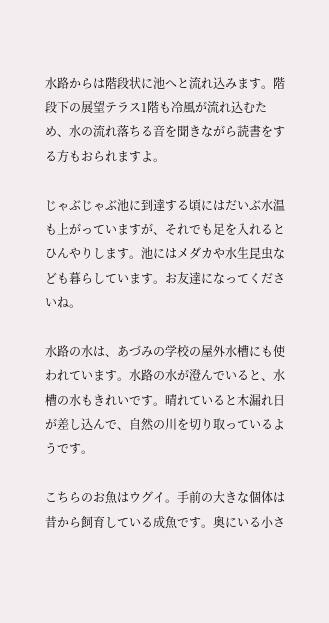水路からは階段状に池へと流れ込みます。階段下の展望テラス1階も冷風が流れ込むため、水の流れ落ちる音を聞きながら読書をする方もおられますよ。

じゃぶじゃぶ池に到達する頃にはだいぶ水温も上がっていますが、それでも足を入れるとひんやりします。池にはメダカや水生昆虫なども暮らしています。お友達になってくださいね。

水路の水は、あづみの学校の屋外水槽にも使われています。水路の水が澄んでいると、水槽の水もきれいです。晴れていると木漏れ日が差し込んで、自然の川を切り取っているようです。

こちらのお魚はウグイ。手前の大きな個体は昔から飼育している成魚です。奥にいる小さ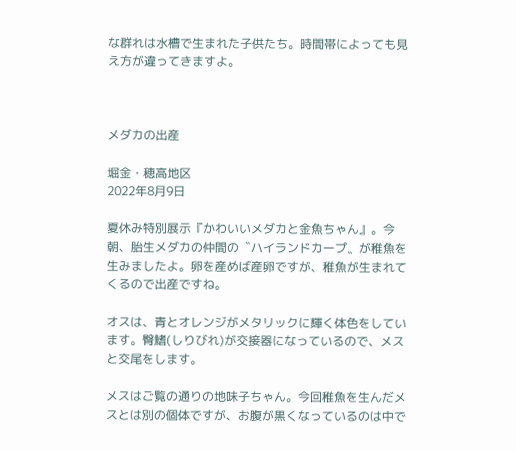な群れは水槽で生まれた子供たち。時間帯によっても見え方が違ってきますよ。



メダカの出産

堀金・穂高地区
2022年8月9日

夏休み特別展示『かわいいメダカと金魚ちゃん』。今朝、胎生メダカの仲間の〝ハイランドカープ〟が稚魚を生みましたよ。卵を産めば産卵ですが、稚魚が生まれてくるので出産ですね。

オスは、青とオレンジがメタリックに輝く体色をしています。臀鰭(しりびれ)が交接器になっているので、メスと交尾をします。

メスはご覧の通りの地味子ちゃん。今回稚魚を生んだメスとは別の個体ですが、お腹が黒くなっているのは中で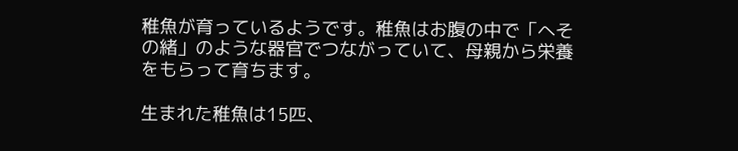稚魚が育っているようです。稚魚はお腹の中で「へその緒」のような器官でつながっていて、母親から栄養をもらって育ちます。

生まれた稚魚は15匹、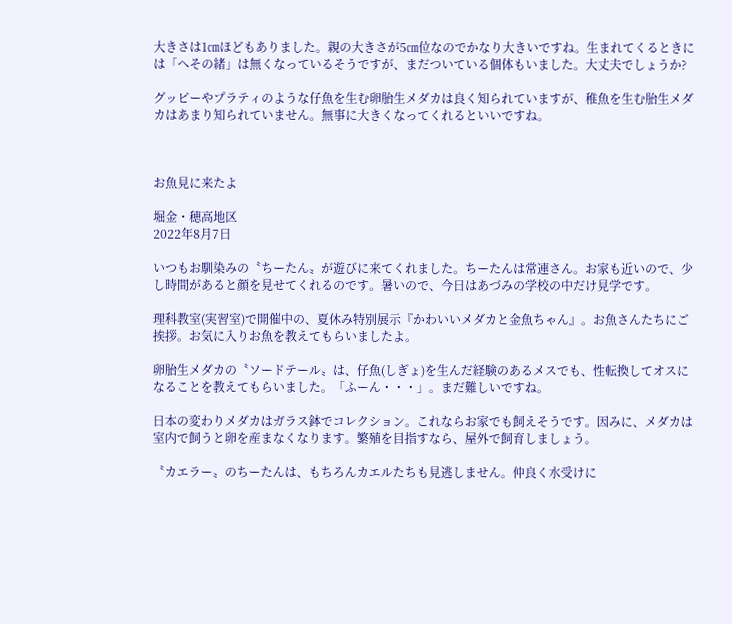大きさは1㎝ほどもありました。親の大きさが5㎝位なのでかなり大きいですね。生まれてくるときには「へその緒」は無くなっているそうですが、まだついている個体もいました。大丈夫でしょうか?

グッピーやプラティのような仔魚を生む卵胎生メダカは良く知られていますが、稚魚を生む胎生メダカはあまり知られていません。無事に大きくなってくれるといいですね。



お魚見に来たよ

堀金・穂高地区
2022年8月7日

いつもお馴染みの〝ちーたん〟が遊びに来てくれました。ちーたんは常連さん。お家も近いので、少し時間があると顔を見せてくれるのです。暑いので、今日はあづみの学校の中だけ見学です。

理科教室(実習室)で開催中の、夏休み特別展示『かわいいメダカと金魚ちゃん』。お魚さんたちにご挨拶。お気に入りお魚を教えてもらいましたよ。

卵胎生メダカの〝ソードテール〟は、仔魚(しぎょ)を生んだ経験のあるメスでも、性転換してオスになることを教えてもらいました。「ふーん・・・」。まだ難しいですね。

日本の変わりメダカはガラス鉢でコレクション。これならお家でも飼えそうです。因みに、メダカは室内で飼うと卵を産まなくなります。繁殖を目指すなら、屋外で飼育しましょう。

〝カエラー〟のちーたんは、もちろんカエルたちも見逃しません。仲良く水受けに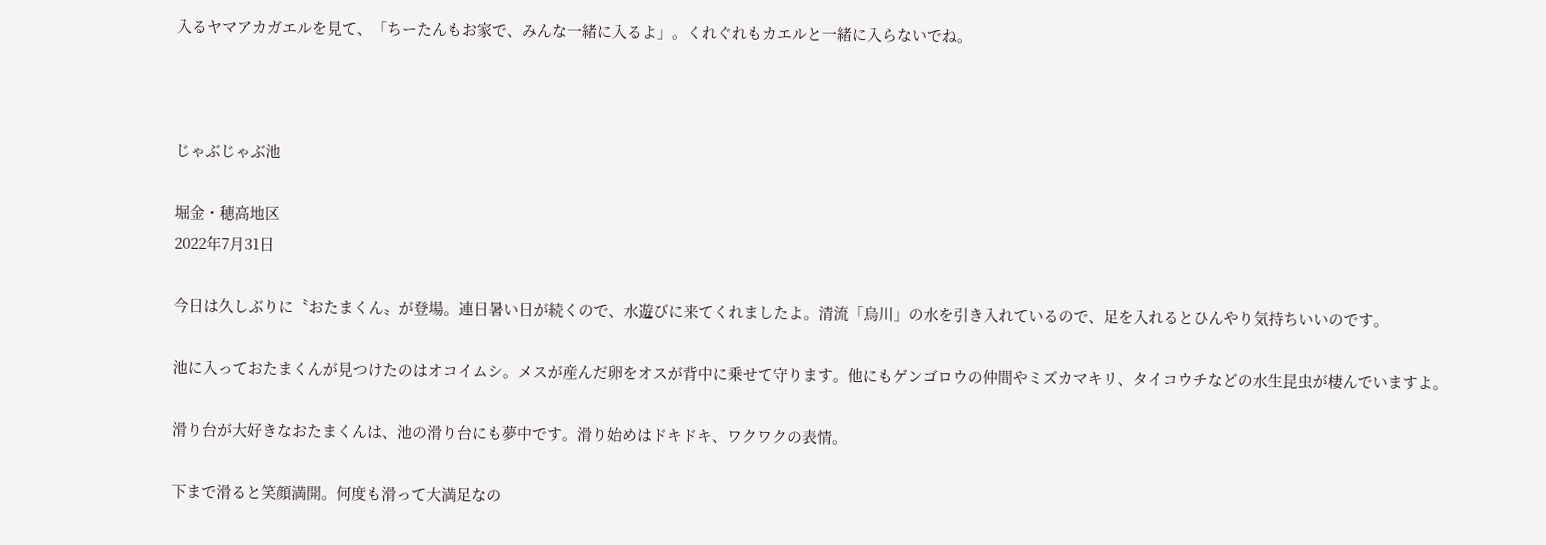入るヤマアカガエルを見て、「ちーたんもお家で、みんな一緒に入るよ」。くれぐれもカエルと一緒に入らないでね。



じゃぶじゃぶ池

堀金・穂高地区
2022年7月31日

今日は久しぶりに〝おたまくん〟が登場。連日暑い日が続くので、水遊びに来てくれましたよ。清流「烏川」の水を引き入れているので、足を入れるとひんやり気持ちいいのです。

池に入っておたまくんが見つけたのはオコイムシ。メスが産んだ卵をオスが背中に乗せて守ります。他にもゲンゴロウの仲間やミズカマキリ、タイコウチなどの水生昆虫が棲んでいますよ。

滑り台が大好きなおたまくんは、池の滑り台にも夢中です。滑り始めはドキドキ、ワクワクの表情。

下まで滑ると笑顔満開。何度も滑って大満足なの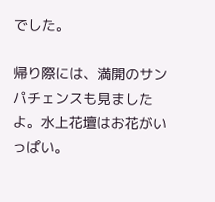でした。

帰り際には、満開のサンパチェンスも見ましたよ。水上花壇はお花がいっぱい。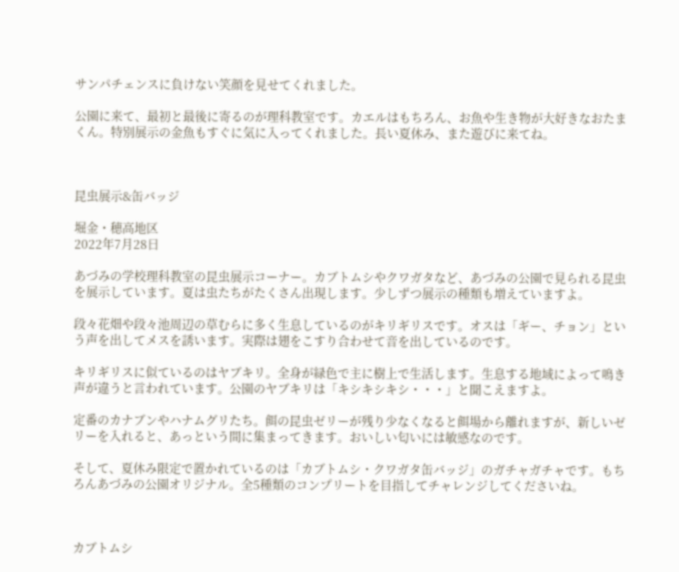サンパチェンスに負けない笑顔を見せてくれました。

公園に来て、最初と最後に寄るのが理科教室です。カエルはもちろん、お魚や生き物が大好きなおたまくん。特別展示の金魚もすぐに気に入ってくれました。長い夏休み、また遊びに来てね。



昆虫展示&缶バッジ

堀金・穂高地区
2022年7月28日

あづみの学校理科教室の昆虫展示コーナー。カブトムシやクワガタなど、あづみの公園で見られる昆虫を展示しています。夏は虫たちがたくさん出現します。少しずつ展示の種類も増えていますよ。

段々花畑や段々池周辺の草むらに多く生息しているのがキリギリスです。オスは「ギー、チョン」という声を出してメスを誘います。実際は翅をこすり合わせて音を出しているのです。

キリギリスに似ているのはヤブキリ。全身が緑色で主に樹上で生活します。生息する地域によって鳴き声が違うと言われています。公園のヤブキリは「キシキシキシ・・・」と聞こえますよ。

定番のカナブンやハナムグリたち。餌の昆虫ゼリーが残り少なくなると餌場から離れますが、新しいゼリーを入れると、あっという間に集まってきます。おいしい匂いには敏感なのです。

そして、夏休み限定で置かれているのは「カブトムシ・クワガタ缶バッジ」のガチャガチャです。もちろんあづみの公園オリジナル。全5種類のコンプリートを目指してチャレンジしてくださいね。



カブトムシ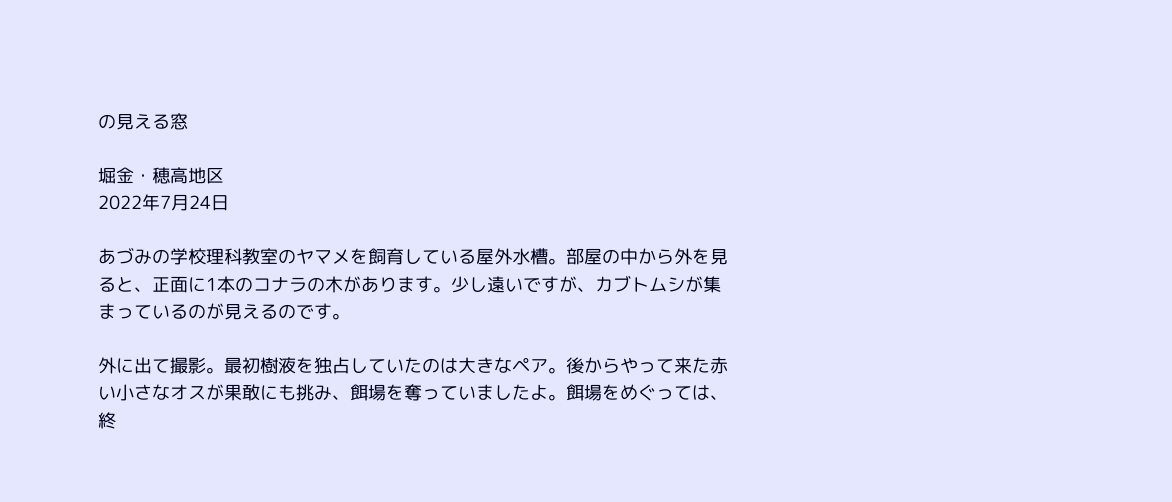の見える窓

堀金・穂高地区
2022年7月24日

あづみの学校理科教室のヤマメを飼育している屋外水槽。部屋の中から外を見ると、正面に1本のコナラの木があります。少し遠いですが、カブトムシが集まっているのが見えるのです。

外に出て撮影。最初樹液を独占していたのは大きなペア。後からやって来た赤い小さなオスが果敢にも挑み、餌場を奪っていましたよ。餌場をめぐっては、終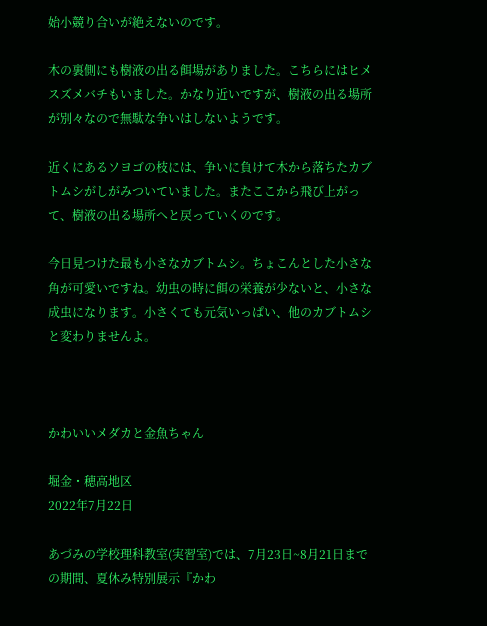始小競り合いが絶えないのです。

木の裏側にも樹液の出る餌場がありました。こちらにはヒメスズメバチもいました。かなり近いですが、樹液の出る場所が別々なので無駄な争いはしないようです。

近くにあるソヨゴの枝には、争いに負けて木から落ちたカブトムシがしがみついていました。またここから飛び上がって、樹液の出る場所へと戻っていくのです。

今日見つけた最も小さなカブトムシ。ちょこんとした小さな角が可愛いですね。幼虫の時に餌の栄養が少ないと、小さな成虫になります。小さくても元気いっぱい、他のカブトムシと変わりませんよ。



かわいいメダカと金魚ちゃん

堀金・穂高地区
2022年7月22日

あづみの学校理科教室(実習室)では、7月23日~8月21日までの期間、夏休み特別展示『かわ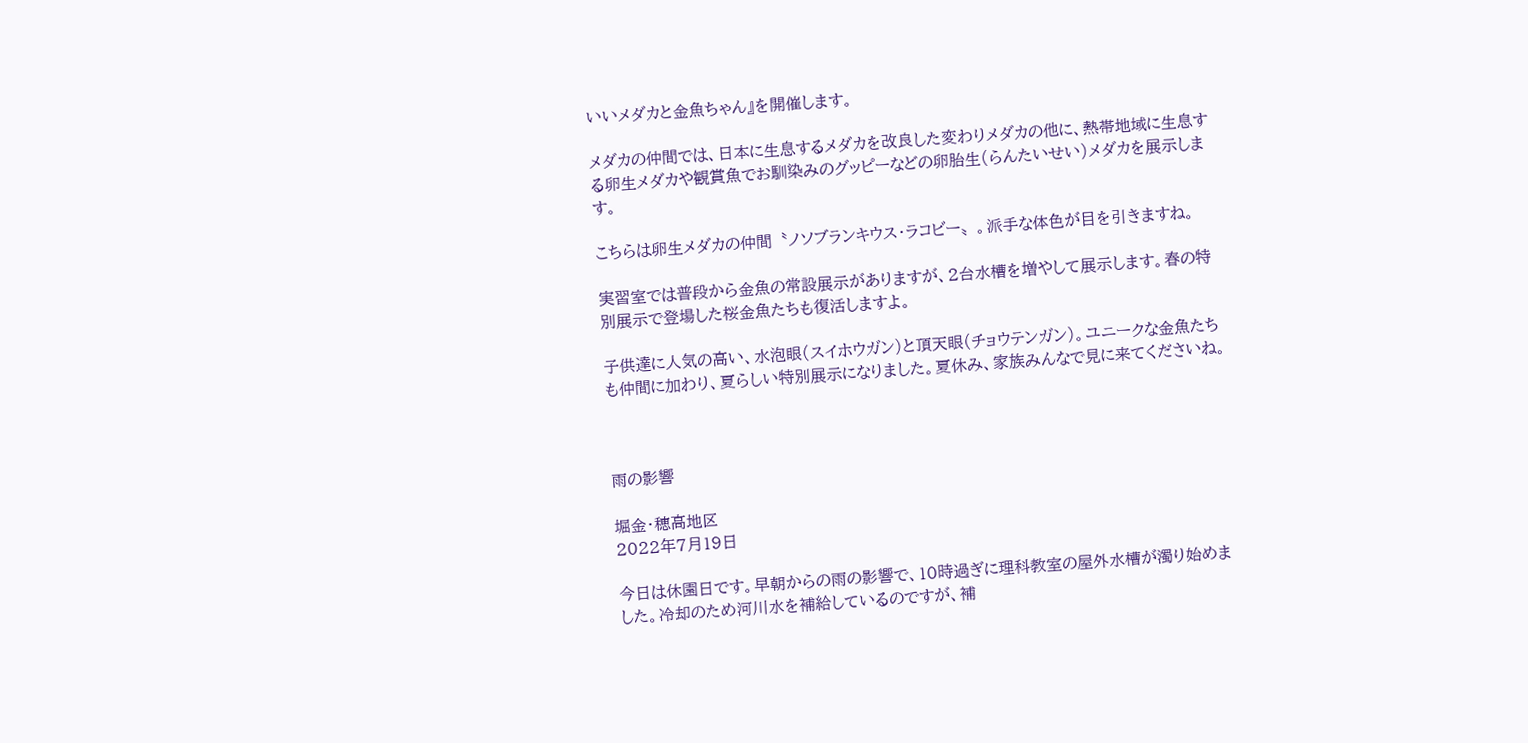いいメダカと金魚ちゃん』を開催します。

メダカの仲間では、日本に生息するメダカを改良した変わりメダカの他に、熱帯地域に生息する卵生メダカや観賞魚でお馴染みのグッピーなどの卵胎生(らんたいせい)メダカを展示します。

こちらは卵生メダカの仲間〝ノソブランキウス・ラコビー〟。派手な体色が目を引きますね。

実習室では普段から金魚の常設展示がありますが、2台水槽を増やして展示します。春の特別展示で登場した桜金魚たちも復活しますよ。

子供達に人気の高い、水泡眼(スイホウガン)と頂天眼(チョウテンガン)。ユニークな金魚たちも仲間に加わり、夏らしい特別展示になりました。夏休み、家族みんなで見に来てくださいね。



雨の影響

堀金・穂高地区
2022年7月19日

今日は休園日です。早朝からの雨の影響で、10時過ぎに理科教室の屋外水槽が濁り始めました。冷却のため河川水を補給しているのですが、補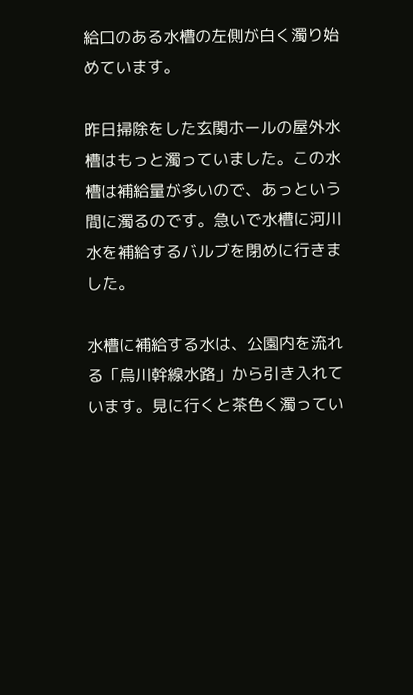給口のある水槽の左側が白く濁り始めています。

昨日掃除をした玄関ホールの屋外水槽はもっと濁っていました。この水槽は補給量が多いので、あっという間に濁るのです。急いで水槽に河川水を補給するバルブを閉めに行きました。

水槽に補給する水は、公園内を流れる「烏川幹線水路」から引き入れています。見に行くと茶色く濁ってい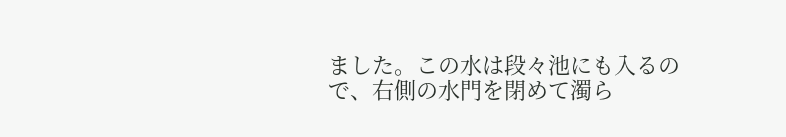ました。この水は段々池にも入るので、右側の水門を閉めて濁ら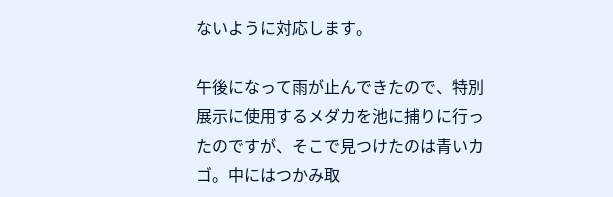ないように対応します。

午後になって雨が止んできたので、特別展示に使用するメダカを池に捕りに行ったのですが、そこで見つけたのは青いカゴ。中にはつかみ取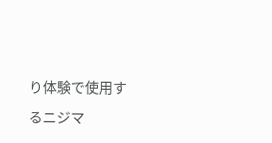り体験で使用するニジマ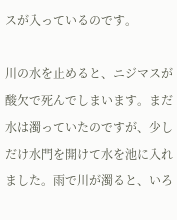スが入っているのです。

川の水を止めると、ニジマスが酸欠で死んでしまいます。まだ水は濁っていたのですが、少しだけ水門を開けて水を池に入れました。雨で川が濁ると、いろ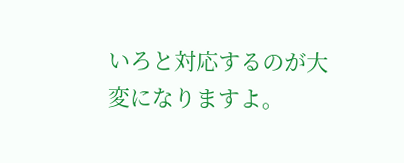いろと対応するのが大変になりますよ。